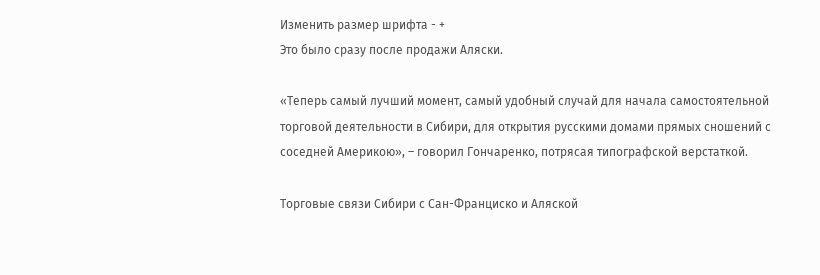Изменить размер шрифта - +
Это было сразу после продажи Аляски.

«Теперь самый лучший момент, самый удобный случай для начала самостоятельной торговой деятельности в Сибири, для открытия русскими домами прямых сношений с соседней Америкою», – говорил Гончаренко, потрясая типографской верстаткой.

Торговые связи Сибири с Сан-Франциско и Аляской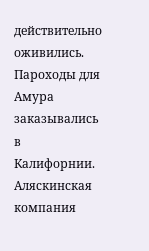действительно оживились. Пароходы для Амура заказывались в Калифорнии. Аляскинская компания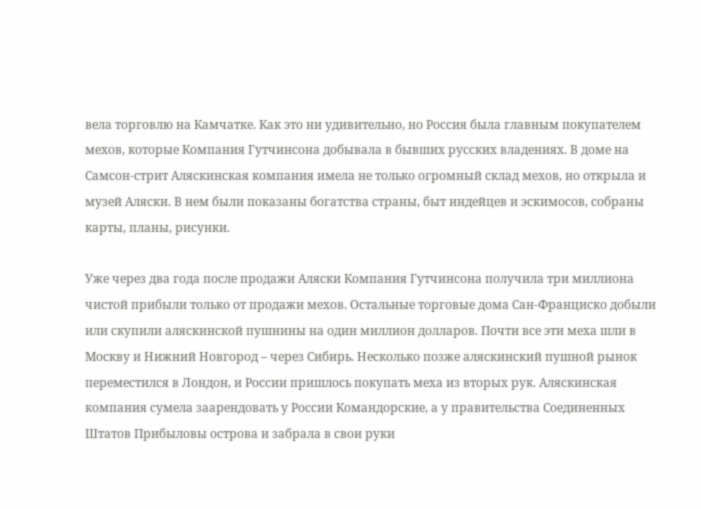вела торговлю на Камчатке. Как это ни удивительно, но Россия была главным покупателем мехов, которые Компания Гутчинсона добывала в бывших русских владениях. В доме на Самсон-стрит Аляскинская компания имела не только огромный склад мехов, но открыла и музей Аляски. В нем были показаны богатства страны, быт индейцев и эскимосов, собраны карты, планы, рисунки.

Уже через два года после продажи Аляски Компания Гутчинсона получила три миллиона чистой прибыли только от продажи мехов. Остальные торговые дома Сан-Франциско добыли или скупили аляскинской пушнины на один миллион долларов. Почти все эти меха шли в Москву и Нижний Новгород – через Сибирь. Несколько позже аляскинский пушной рынок переместился в Лондон, и России пришлось покупать меха из вторых рук. Аляскинская компания сумела заарендовать у России Командорские, а у правительства Соединенных Штатов Прибыловы острова и забрала в свои руки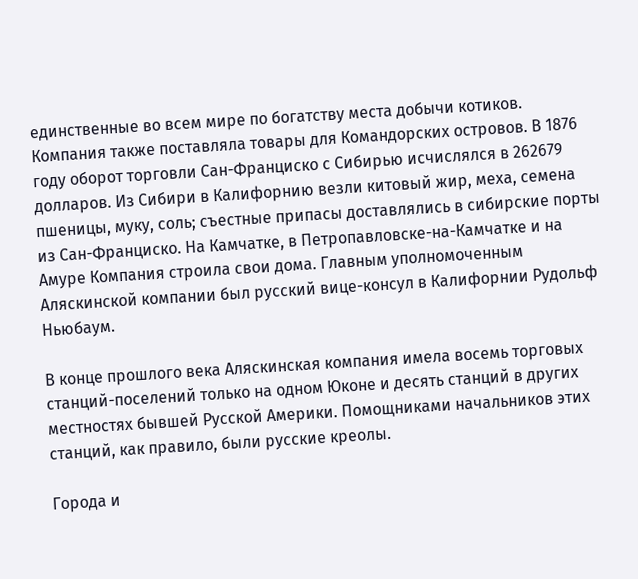единственные во всем мире по богатству места добычи котиков. Компания также поставляла товары для Командорских островов. В 1876 году оборот торговли Сан-Франциско с Сибирью исчислялся в 262679 долларов. Из Сибири в Калифорнию везли китовый жир, меха, семена пшеницы, муку, соль; съестные припасы доставлялись в сибирские порты из Сан-Франциско. На Камчатке, в Петропавловске-на-Камчатке и на Амуре Компания строила свои дома. Главным уполномоченным Аляскинской компании был русский вице-консул в Калифорнии Рудольф Ньюбаум.

В конце прошлого века Аляскинская компания имела восемь торговых станций-поселений только на одном Юконе и десять станций в других местностях бывшей Русской Америки. Помощниками начальников этих станций, как правило, были русские креолы.

Города и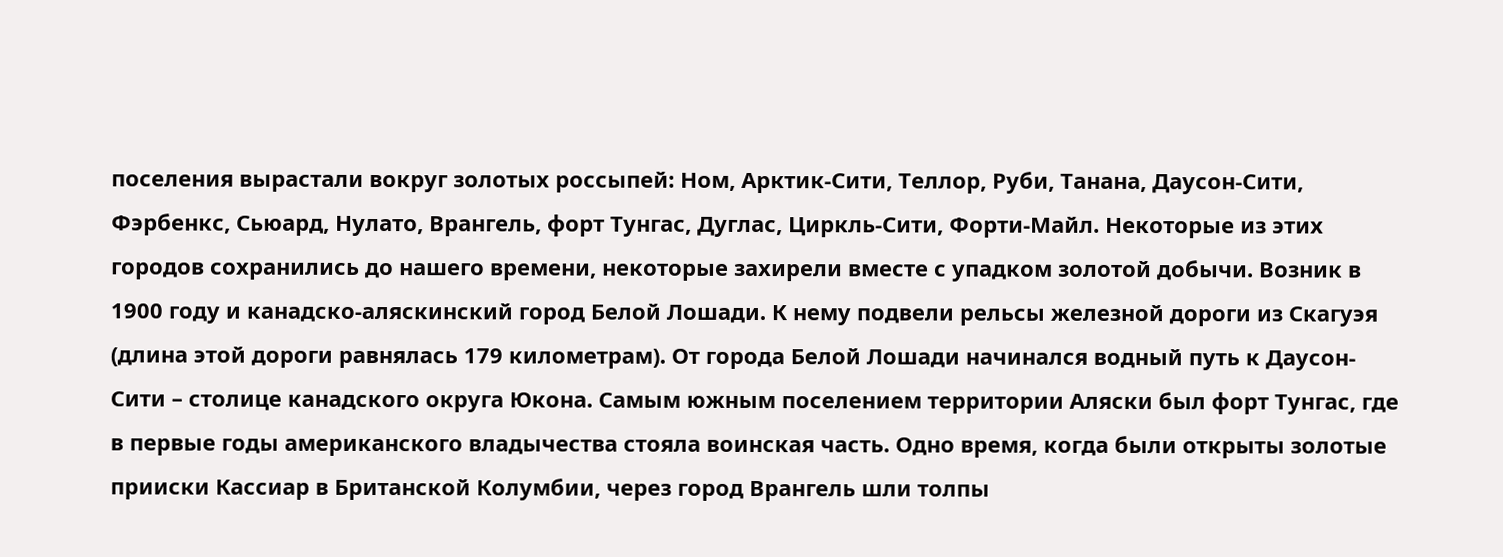поселения вырастали вокруг золотых россыпей: Ном, Арктик-Сити, Теллор, Руби, Танана, Даусон-Сити, Фэрбенкс, Сьюард, Нулато, Врангель, форт Тунгас, Дуглас, Циркль-Сити, Форти-Майл. Некоторые из этих городов сохранились до нашего времени, некоторые захирели вместе с упадком золотой добычи. Возник в 1900 году и канадско-аляскинский город Белой Лошади. К нему подвели рельсы железной дороги из Скагуэя (длина этой дороги равнялась 179 километрам). От города Белой Лошади начинался водный путь к Даусон-Сити – столице канадского округа Юкона. Самым южным поселением территории Аляски был форт Тунгас, где в первые годы американского владычества стояла воинская часть. Одно время, когда были открыты золотые прииски Кассиар в Британской Колумбии, через город Врангель шли толпы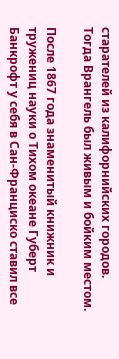старателей из калифорнийских городов. Тогда Врангель был живым и бойким местом.

После 1867 года знаменитый книжник и тружениц науки о Тихом океане Губерт Банкрофт у себя в Сан-Франциско ставил все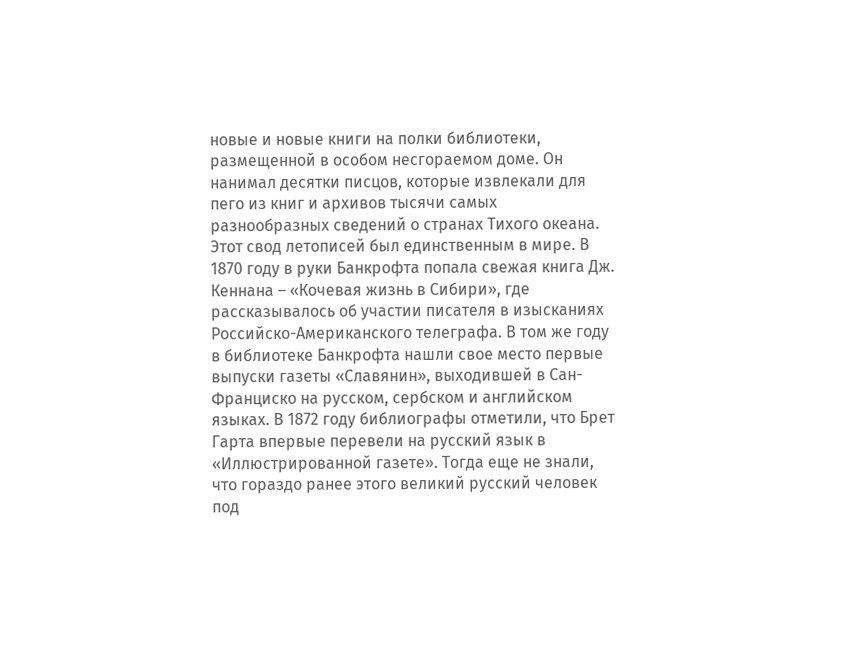новые и новые книги на полки библиотеки, размещенной в особом несгораемом доме. Он нанимал десятки писцов, которые извлекали для пего из книг и архивов тысячи самых разнообразных сведений о странах Тихого океана. Этот свод летописей был единственным в мире. В 1870 году в руки Банкрофта попала свежая книга Дж. Кеннана – «Кочевая жизнь в Сибири», где рассказывалось об участии писателя в изысканиях Российско-Американского телеграфа. В том же году в библиотеке Банкрофта нашли свое место первые выпуски газеты «Славянин», выходившей в Сан-Франциско на русском, сербском и английском языках. В 1872 году библиографы отметили, что Брет Гарта впервые перевели на русский язык в «Иллюстрированной газете». Тогда еще не знали, что гораздо ранее этого великий русский человек под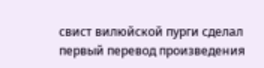свист вилюйской пурги сделал первый перевод произведения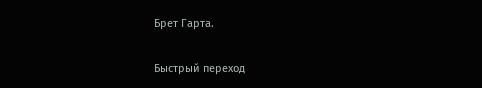Брет Гарта.

Быстрый переход